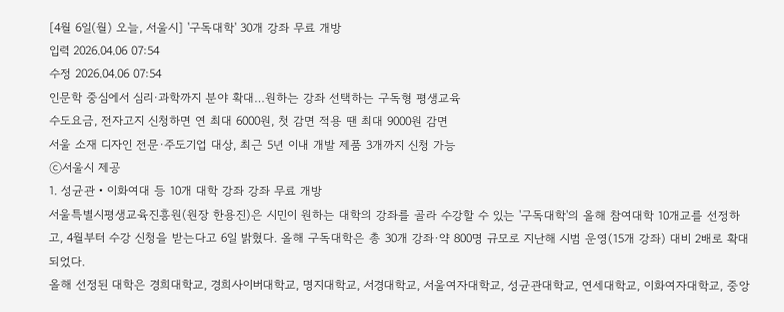[4월 6일(월) 오늘, 서울시] '구독대학' 30개 강좌 무료 개방
입력 2026.04.06 07:54
수정 2026.04.06 07:54
인문학 중심에서 심리·과학까지 분야 확대…원하는 강좌 선택하는 구독형 평생교육
수도요금, 전자고지 신청하면 연 최대 6000원, 첫 감면 적용 땐 최대 9000원 감면
서울 소재 디자인 전문·주도기업 대상, 최근 5년 이내 개발 제품 3개까지 신청 가능
ⓒ서울시 제공
1. 성균관‧이화여대 등 10개 대학 강좌 강좌 무료 개방
서울특별시평생교육진흥원(원장 한용진)은 시민이 원하는 대학의 강좌를 골라 수강할 수 있는 '구독대학'의 올해 참여대학 10개교를 선정하고, 4월부터 수강 신청을 받는다고 6일 밝혔다. 올해 구독대학은 총 30개 강좌·약 800명 규모로 지난해 시범 운영(15개 강좌) 대비 2배로 확대되었다.
올해 선정된 대학은 경희대학교, 경희사이버대학교, 명지대학교, 서경대학교, 서울여자대학교, 성균관대학교, 연세대학교, 이화여자대학교, 중앙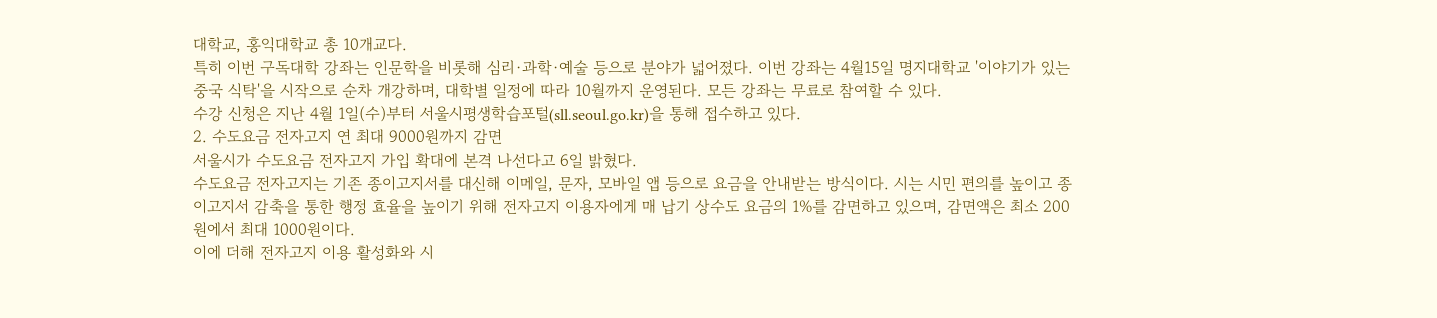대학교, 홍익대학교 총 10개교다.
특히 이번 구독대학 강좌는 인문학을 비롯해 심리·과학·예술 등으로 분야가 넓어졌다. 이번 강좌는 4월15일 명지대학교 '이야기가 있는 중국 식탁'을 시작으로 순차 개강하며, 대학별 일정에 따라 10월까지 운영된다. 모든 강좌는 무료로 참여할 수 있다.
수강 신청은 지난 4월 1일(수)부터 서울시평생학습포털(sll.seoul.go.kr)을 통해 접수하고 있다.
2. 수도요금 전자고지 연 최대 9000원까지 감면
서울시가 수도요금 전자고지 가입 확대에 본격 나선다고 6일 밝혔다.
수도요금 전자고지는 기존 종이고지서를 대신해 이메일, 문자, 모바일 앱 등으로 요금을 안내받는 방식이다. 시는 시민 편의를 높이고 종이고지서 감축을 통한 행정 효율을 높이기 위해 전자고지 이용자에게 매 납기 상수도 요금의 1%를 감면하고 있으며, 감면액은 최소 200원에서 최대 1000원이다.
이에 더해 전자고지 이용 활성화와 시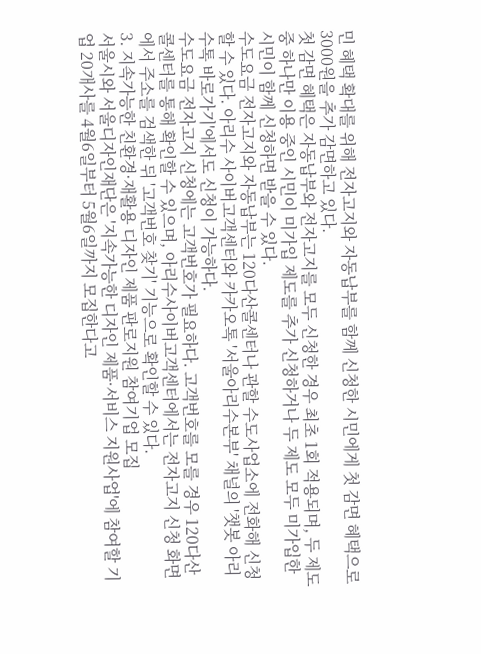민 혜택 확대를 위해 전자고지와 자동납부를 함께 신청한 시민에게 첫 감면 혜택으로 3000원을 추가 감면하고 있다.
첫 감면 혜택은 자동납부와 전자고지를 모두 신청한 경우 최초 1회 적용되며, 두 제도 중 하나만 이용 중인 시민이 미가입 제도를 추가 신청하거나 두 제도 모두 미가입한 시민이 함께 신청하면 받을 수 있다.
수도요금 전자고지와 자동납부는 120다산콜센터나 관할 수도사업소에 전화해 신청할 수 있다. 아리수 사이버고객센터와 카카오톡 '서울아리수본부' 채널의 '챗봇 아리수톡 바로가기'에서도 신청이 가능하다.
수도요금 전자고지 신청에는 고객번호가 필요하다. 고객번호를 모를 경우 120다산콜센터를 통해 확인할 수 있으며, 아리수사이버고객센터에서는 전자고지 신청 화면에서 주소를 검색한 뒤 '고객번호 찾기' 기능으로 확인할 수 있다.
3. 지속가능한 친환경·재활용 디자인 제품 판로지원 참여기업 모집
서울시와 서울디자인재단은 '지속가능한 디자인 제품·서비스 지원사업'에 참여할 기업 20개사를 4월6일부터 5월6일까지 모집한다고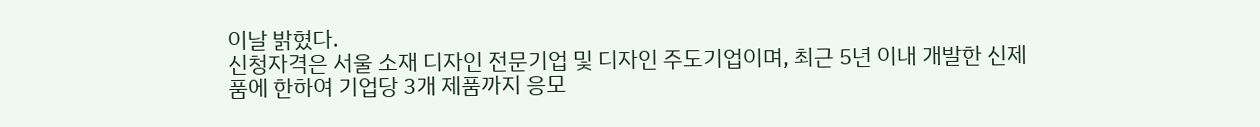이날 밝혔다.
신청자격은 서울 소재 디자인 전문기업 및 디자인 주도기업이며, 최근 5년 이내 개발한 신제품에 한하여 기업당 3개 제품까지 응모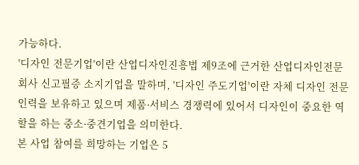가능하다.
'디자인 전문기업'이란 산업디자인진흥법 제9조에 근거한 산업디자인전문회사 신고필증 소지기업을 말하며, '디자인 주도기업'이란 자체 디자인 전문인력을 보유하고 있으며 제품·서비스 경쟁력에 있어서 디자인이 중요한 역할을 하는 중소·중견기업을 의미한다.
본 사업 참여를 희망하는 기업은 5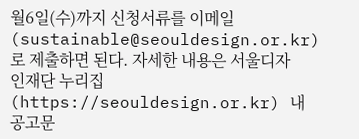월6일(수)까지 신청서류를 이메일(sustainable@seouldesign.or.kr)로 제출하면 된다. 자세한 내용은 서울디자인재단 누리집(https://seouldesign.or.kr) 내 공고문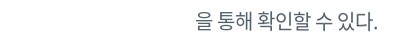을 통해 확인할 수 있다.